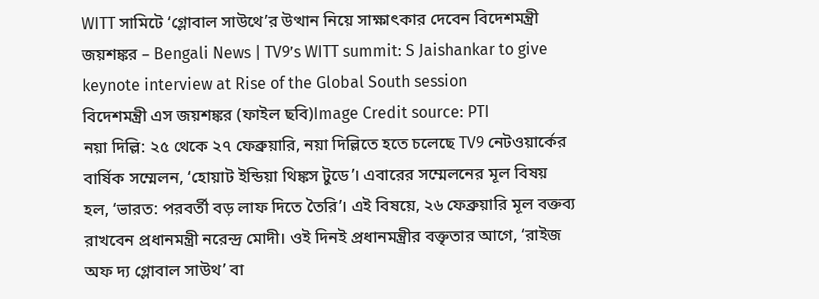WITT সামিটে ‘গ্লোবাল সাউথে’র উত্থান নিয়ে সাক্ষাৎকার দেবেন বিদেশমন্ত্রী জয়শঙ্কর – Bengali News | TV9’s WITT summit: S Jaishankar to give keynote interview at Rise of the Global South session
বিদেশমন্ত্রী এস জয়শঙ্কর (ফাইল ছবি)Image Credit source: PTI
নয়া দিল্লি: ২৫ থেকে ২৭ ফেব্রুয়ারি, নয়া দিল্লিতে হতে চলেছে TV9 নেটওয়ার্কের বার্ষিক সম্মেলন, ‘হোয়াট ইন্ডিয়া থিঙ্কস টুডে’। এবারের সম্মেলনের মূল বিষয় হল, ‘ভারত: পরবর্তী বড় লাফ দিতে তৈরি’। এই বিষয়ে, ২৬ ফেব্রুয়ারি মূল বক্তব্য রাখবেন প্রধানমন্ত্রী নরেন্দ্র মোদী। ওই দিনই প্রধানমন্ত্রীর বক্তৃতার আগে, ‘রাইজ অফ দ্য গ্লোবাল সাউথ’ বা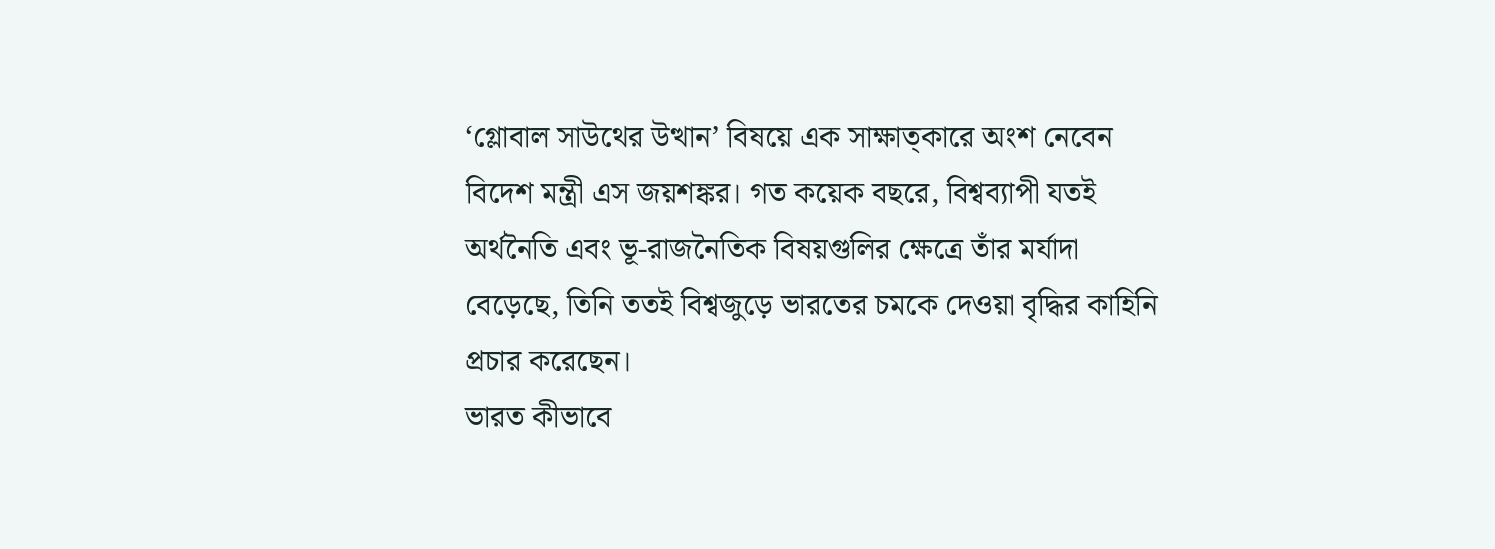‘গ্লোবাল সাউথের উত্থান’ বিষয়ে এক সাক্ষাত্কারে অংশ নেবেন বিদেশ মন্ত্রী এস জয়শঙ্কর। গত কয়েক বছরে, বিশ্বব্যাপী যতই অর্থনৈতি এবং ভূ-রাজনৈতিক বিষয়গুলির ক্ষেত্রে তাঁর মর্যাদা বেড়েছে, তিনি ততই বিশ্বজুড়ে ভারতের চমকে দেওয়া বৃদ্ধির কাহিনি প্রচার করেছেন।
ভারত কীভাবে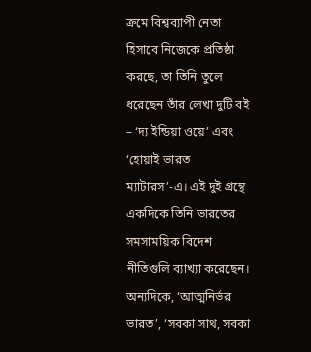ক্রমে বিশ্বব্যাপী নেতা হিসাবে নিজেকে প্রতিষ্ঠা করছে, তা তিনি তুলে ধরেছেন তাঁর লেখা দুটি বই – ‘দ্য ইন্ডিয়া ওয়ে’ এবং ‘হোয়াই ভারত ম্যাটারস’-এ। এই দুই গ্রন্থে একদিকে তিনি ভারতের সমসাময়িক বিদেশ নীতিগুলি ব্যাখ্যা করেছেন। অন্যদিকে, ‘আত্মনির্ভর ভারত’, ‘সবকা সাথ, সবকা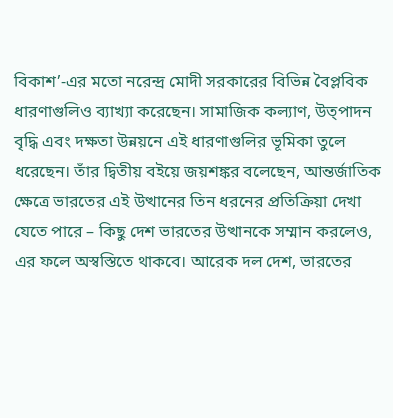বিকাশ’-এর মতো নরেন্দ্র মোদী সরকারের বিভিন্ন বৈপ্লবিক ধারণাগুলিও ব্যাখ্যা করেছেন। সামাজিক কল্যাণ, উত্পাদন বৃদ্ধি এবং দক্ষতা উন্নয়নে এই ধারণাগুলির ভূমিকা তুলে ধরেছেন। তাঁর দ্বিতীয় বইয়ে জয়শঙ্কর বলেছেন, আন্তর্জাতিক ক্ষেত্রে ভারতের এই উত্থানের তিন ধরনের প্রতিক্রিয়া দেখা যেতে পারে – কিছু দেশ ভারতের উত্থানকে সম্মান করলেও, এর ফলে অস্বস্তিতে থাকবে। আরেক দল দেশ, ভারতের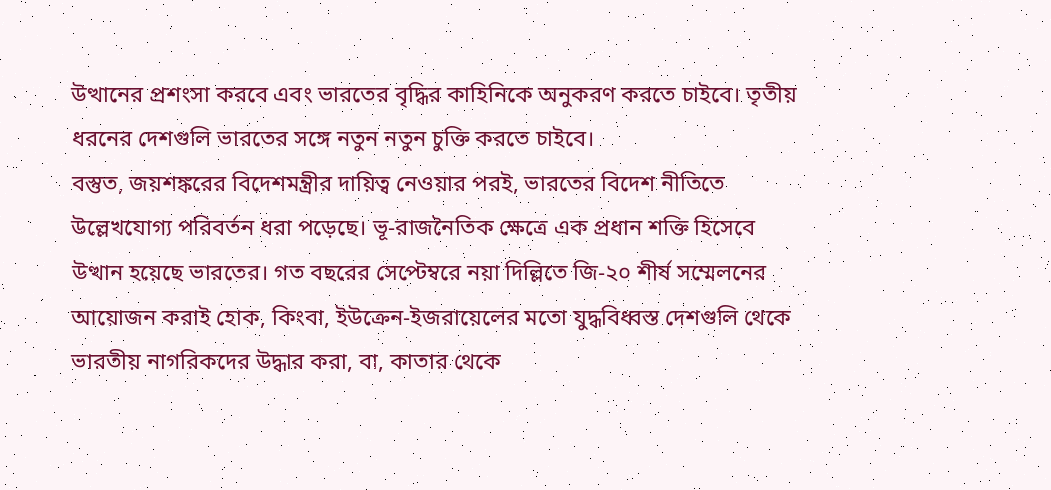উত্থানের প্রশংসা করবে এবং ভারতের বৃদ্ধির কাহিনিকে অনুকরণ করতে চাইবে। তৃতীয় ধরনের দেশগুলি ভারতের সঙ্গে নতুন নতুন চুক্তি করতে চাইবে।
বস্তুত, জয়শঙ্করের বিদেশমন্ত্রীর দায়িত্ব নেওয়ার পরই, ভারতের বিদেশ নীতিতে উল্লেখযোগ্য পরিবর্তন ধরা পড়েছে। ভূ-রাজনৈতিক ক্ষেত্রে এক প্রধান শক্তি হিসেবে উত্থান হয়েছে ভারতের। গত বছরের সেপ্টেম্বরে নয়া দিল্লিতে জি-২০ শীর্ষ সম্মেলনের আয়োজন করাই হোক, কিংবা, ইউক্রেন-ইজরায়েলের মতো যুদ্ধবিধ্বস্ত দেশগুলি থেকে ভারতীয় নাগরিকদের উদ্ধার করা, বা, কাতার থেকে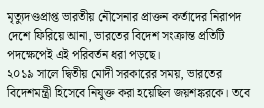মৃত্যুদণ্ডপ্রাপ্ত ভারতীয় নৌসেনার প্রাক্তন কর্তাদের নিরাপদ দেশে ফিরিয়ে আনা, ভারতের বিদেশ সংক্রান্ত প্রতিটি পদক্ষেপেই এই পরিবর্তন ধরা পড়ছে।
২০১৯ সালে দ্বিতীয় মোদী সরকারের সময়, ভারতের বিদেশমন্ত্রী হিসেবে নিযুক্ত করা হয়েছিল জয়শঙ্করকে। তবে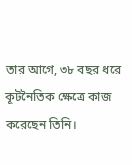তার আগে, ৩৮ বছর ধরে কূটনৈতিক ক্ষেত্রে কাজ করেছেন তিনি।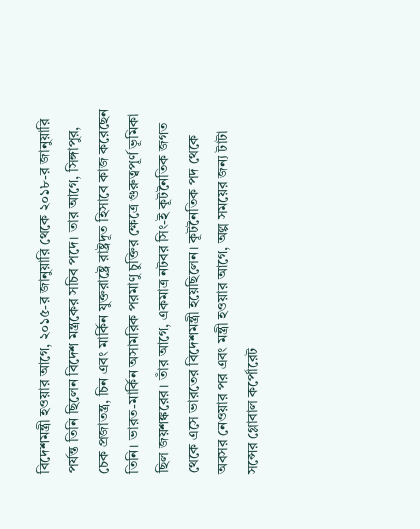বিদেশমন্ত্রী হওয়ার আগে, ২০১৫-র জানুয়ারি থেকে ২০১৮-র জানুয়ারি পর্যন্ত তিনি ছিলেন বিদেশ মন্ত্রকের সচিব পদে। তার আগে, সিঙ্গাপুর, চেক প্রজাতন্ত্র, চিন এবং মার্কিন যুক্তরাষ্ট্রে রাষ্ট্রদূত হিসাবে কাজ করেছেন তিনি। ভারত-মার্কিন অসামরিক পরমাণু চুক্তির ক্ষেত্রে গুরুত্বপূর্ণ ভূমিকা ছিল জয়শঙ্করের। তাঁর আগে, একমাত্র নটবর সিং-ই কূটনৈতিক জগত থেকে এসে ভারতের বিদেশমন্ত্রী হয়েছিলেন। কূটনৈতিক পদ থেকে অবসর নেওয়ার পর এবং মন্ত্রী হওয়ার আগে, অল্প সময়ের জন্য টাটা সন্সের গ্লোবাল কর্পোরেট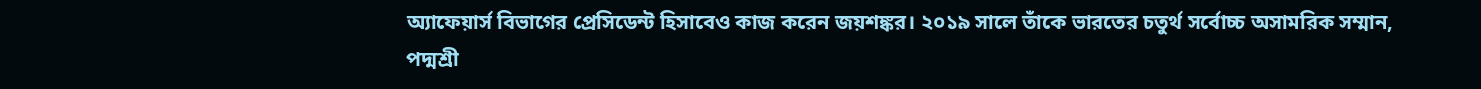অ্যাফেয়ার্স বিভাগের প্রেসিডেন্ট হিসাবেও কাজ করেন জয়শঙ্কর। ২০১৯ সালে তাঁকে ভারতের চতুর্থ সর্বোচ্চ অসামরিক সম্মান, পদ্মশ্রী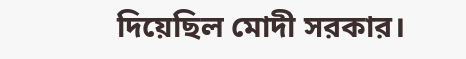দিয়েছিল মোদী সরকার।